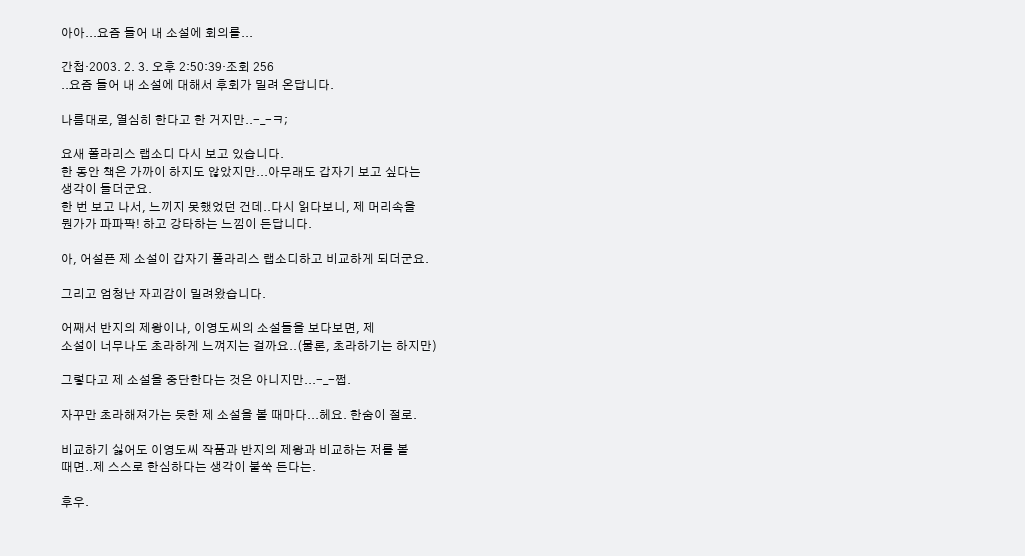아아...요즘 들어 내 소설에 회의를...

간첩·2003. 2. 3. 오후 2:50:39·조회 256
..요즘 들어 내 소설에 대해서 후회가 밀려 온답니다.

나름대로, 열심히 한다고 한 거지만..-_-ㅋ;

요새 폴라리스 랩소디 다시 보고 있습니다.
한 동안 책은 가까이 하지도 않았지만...아무래도 갑자기 보고 싶다는
생각이 들더군요.
한 번 보고 나서, 느끼지 못했었던 건데..다시 읽다보니, 제 머리속을
뭔가가 파파팍! 하고 강타하는 느낌이 든답니다.

아, 어설픈 제 소설이 갑자기 폴라리스 랩소디하고 비교하게 되더군요.

그리고 엄청난 자괴감이 밀려왔습니다.

어째서 반지의 제왕이나, 이영도씨의 소설들을 보다보면, 제
소설이 너무나도 초라하게 느껴지는 걸까요..(물론, 초라하기는 하지만)

그렇다고 제 소설을 중단한다는 것은 아니지만...-_-쩝.

자꾸만 초라해져가는 듯한 제 소설을 볼 때마다...헤요. 한숨이 절로.

비교하기 싫어도 이영도씨 작품과 반지의 제왕과 비교하는 저를 볼
때면..제 스스로 한심하다는 생각이 불쑥 든다는.

후우.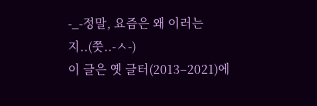-_-정말, 요즘은 왜 이러는지..(쯧..-ㅅ-)
이 글은 옛 글터(2013–2021)에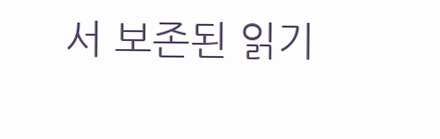서 보존된 읽기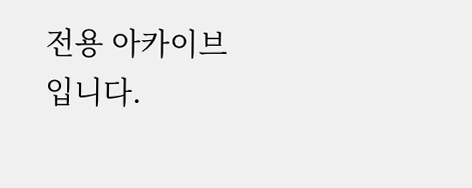전용 아카이브입니다.